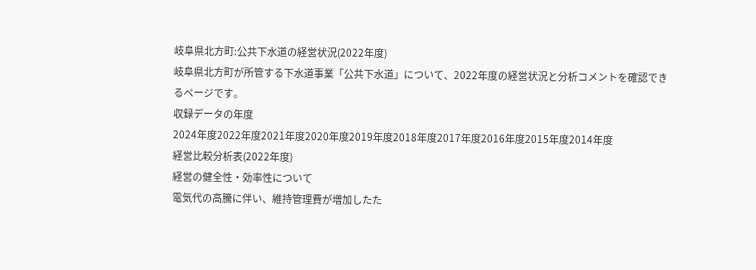岐阜県北方町:公共下水道の経営状況(2022年度)
岐阜県北方町が所管する下水道事業「公共下水道」について、2022年度の経営状況と分析コメントを確認できるページです。
収録データの年度
2024年度2022年度2021年度2020年度2019年度2018年度2017年度2016年度2015年度2014年度
経営比較分析表(2022年度)
経営の健全性・効率性について
電気代の高騰に伴い、維持管理費が増加したた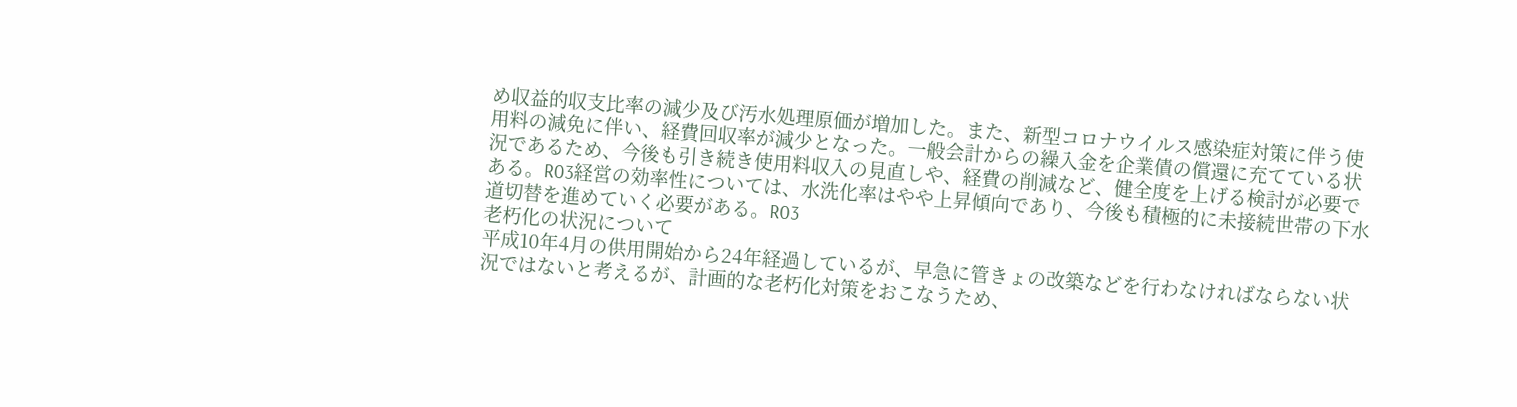め収益的収支比率の減少及び汚水処理原価が増加した。また、新型コロナウイルス感染症対策に伴う使用料の減免に伴い、経費回収率が減少となった。一般会計からの繰入金を企業債の償還に充てている状況であるため、今後も引き続き使用料収入の見直しや、経費の削減など、健全度を上げる検討が必要である。R03経営の効率性については、水洗化率はやや上昇傾向であり、今後も積極的に未接続世帯の下水道切替を進めていく必要がある。R03
老朽化の状況について
平成10年4月の供用開始から24年経過しているが、早急に管きょの改築などを行わなければならない状況ではないと考えるが、計画的な老朽化対策をおこなうため、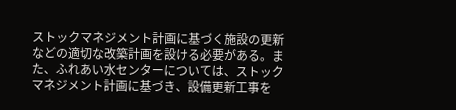ストックマネジメント計画に基づく施設の更新などの適切な改築計画を設ける必要がある。また、ふれあい水センターについては、ストックマネジメント計画に基づき、設備更新工事を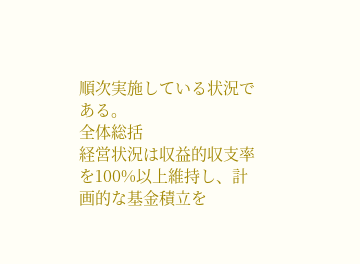順次実施している状況である。
全体総括
経営状況は収益的収支率を100%以上維持し、計画的な基金積立を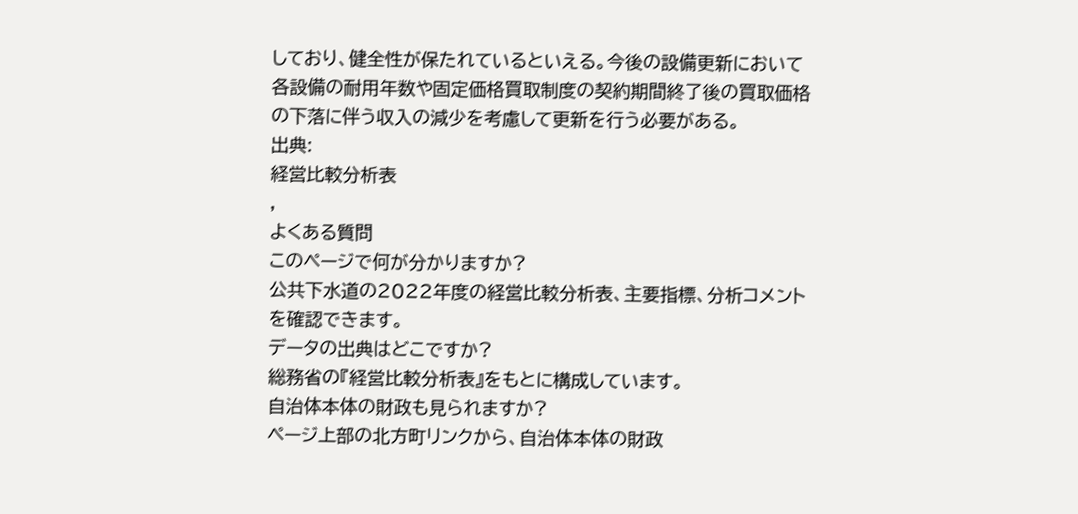しており、健全性が保たれているといえる。今後の設備更新において各設備の耐用年数や固定価格買取制度の契約期間終了後の買取価格の下落に伴う収入の減少を考慮して更新を行う必要がある。
出典:
経営比較分析表
,
よくある質問
このページで何が分かりますか?
公共下水道の2022年度の経営比較分析表、主要指標、分析コメントを確認できます。
データの出典はどこですか?
総務省の『経営比較分析表』をもとに構成しています。
自治体本体の財政も見られますか?
ページ上部の北方町リンクから、自治体本体の財政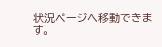状況ページへ移動できます。